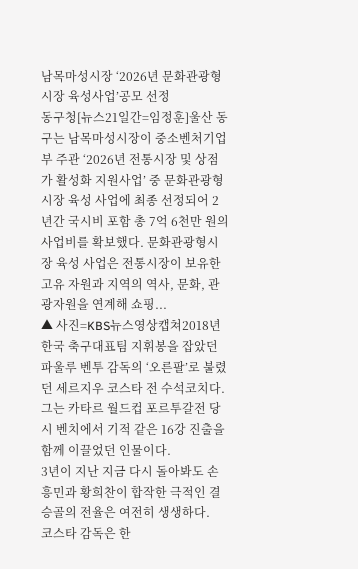남목마성시장 ‘2026년 문화관광형시장 육성사업’공모 선정
동구청[뉴스21일간=임정훈]울산 동구는 남목마성시장이 중소벤처기업부 주관 ‘2026년 전통시장 및 상점가 활성화 지원사업’ 중 문화관광형시장 육성 사업에 최종 선정되어 2년간 국시비 포함 총 7억 6천만 원의 사업비를 확보했다. 문화관광형시장 육성 사업은 전통시장이 보유한 고유 자원과 지역의 역사, 문화, 관광자원을 연계해 쇼핑...
▲ 사진=KBS뉴스영상캡쳐2018년 한국 축구대표팀 지휘봉을 잡았던 파울루 벤투 감독의 ‘오른팔’로 불렸던 세르지우 코스타 전 수석코치다. 그는 카타르 월드컵 포르투갈전 당시 벤치에서 기적 같은 16강 진출을 함께 이끌었던 인물이다.
3년이 지난 지금 다시 돌아봐도 손흥민과 황희찬이 합작한 극적인 결승골의 전율은 여전히 생생하다.
코스타 감독은 한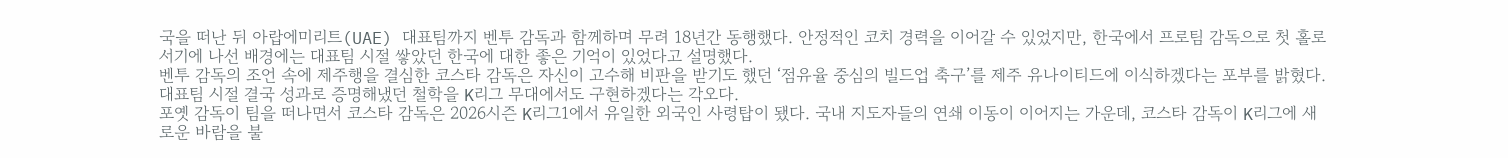국을 떠난 뒤 아랍에미리트(UAE) 대표팀까지 벤투 감독과 함께하며 무려 18년간 동행했다. 안정적인 코치 경력을 이어갈 수 있었지만, 한국에서 프로팀 감독으로 첫 홀로서기에 나선 배경에는 대표팀 시절 쌓았던 한국에 대한 좋은 기억이 있었다고 설명했다.
벤투 감독의 조언 속에 제주행을 결심한 코스타 감독은 자신이 고수해 비판을 받기도 했던 ‘점유율 중심의 빌드업 축구’를 제주 유나이티드에 이식하겠다는 포부를 밝혔다. 대표팀 시절 결국 성과로 증명해냈던 철학을 K리그 무대에서도 구현하겠다는 각오다.
포옛 감독이 팀을 떠나면서 코스타 감독은 2026시즌 K리그1에서 유일한 외국인 사령탑이 됐다. 국내 지도자들의 연쇄 이동이 이어지는 가운데, 코스타 감독이 K리그에 새로운 바람을 불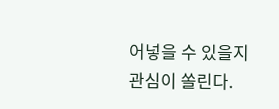어넣을 수 있을지 관심이 쏠린다.